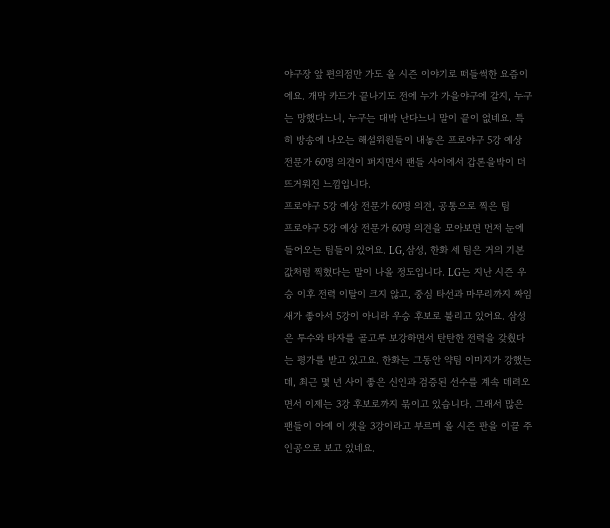야구장 앞 편의점만 가도 올 시즌 이야기로 떠들썩한 요즘이에요. 개막 카드가 끝나기도 전에 누가 가을야구에 갈지, 누구는 망했다느니, 누구는 대박 난다느니 말이 끝이 없네요. 특히 방송에 나오는 해설위원들이 내놓은 프로야구 5강 예상 전문가 60명 의견이 퍼지면서 팬들 사이에서 갑론을박이 더 뜨거워진 느낌입니다.
프로야구 5강 예상 전문가 60명 의견, 공통으로 찍은 팀
프로야구 5강 예상 전문가 60명 의견을 모아보면 먼저 눈에 들어오는 팀들이 있어요. LG, 삼성, 한화 세 팀은 거의 기본값처럼 찍혔다는 말이 나올 정도입니다. LG는 지난 시즌 우승 이후 전력 이탈이 크지 않고, 중심 타선과 마무리까지 짜임새가 좋아서 5강이 아니라 우승 후보로 불리고 있어요. 삼성은 투수와 타자를 골고루 보강하면서 탄탄한 전력을 갖췄다는 평가를 받고 있고요. 한화는 그동안 약팀 이미지가 강했는데, 최근 몇 년 사이 좋은 신인과 검증된 선수를 계속 데려오면서 이제는 3강 후보로까지 묶이고 있습니다. 그래서 많은 팬들이 아예 이 셋을 3강이라고 부르며 올 시즌 판을 이끌 주인공으로 보고 있네요.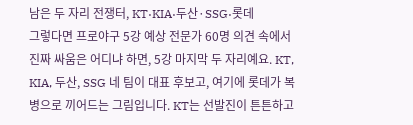남은 두 자리 전쟁터, KT·KIA·두산·SSG·롯데
그렇다면 프로야구 5강 예상 전문가 60명 의견 속에서 진짜 싸움은 어디냐 하면, 5강 마지막 두 자리예요. KT, KIA, 두산, SSG 네 팀이 대표 후보고, 여기에 롯데가 복병으로 끼어드는 그림입니다. KT는 선발진이 튼튼하고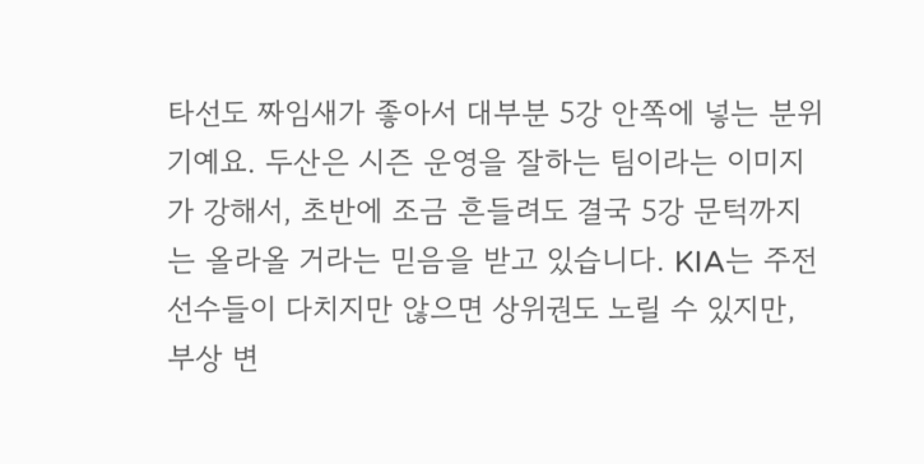타선도 짜임새가 좋아서 대부분 5강 안쪽에 넣는 분위기예요. 두산은 시즌 운영을 잘하는 팀이라는 이미지가 강해서, 초반에 조금 흔들려도 결국 5강 문턱까지는 올라올 거라는 믿음을 받고 있습니다. KIA는 주전 선수들이 다치지만 않으면 상위권도 노릴 수 있지만, 부상 변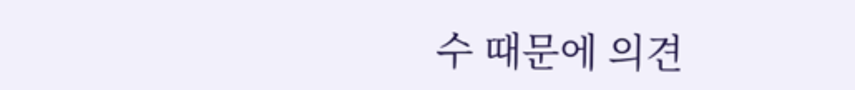수 때문에 의견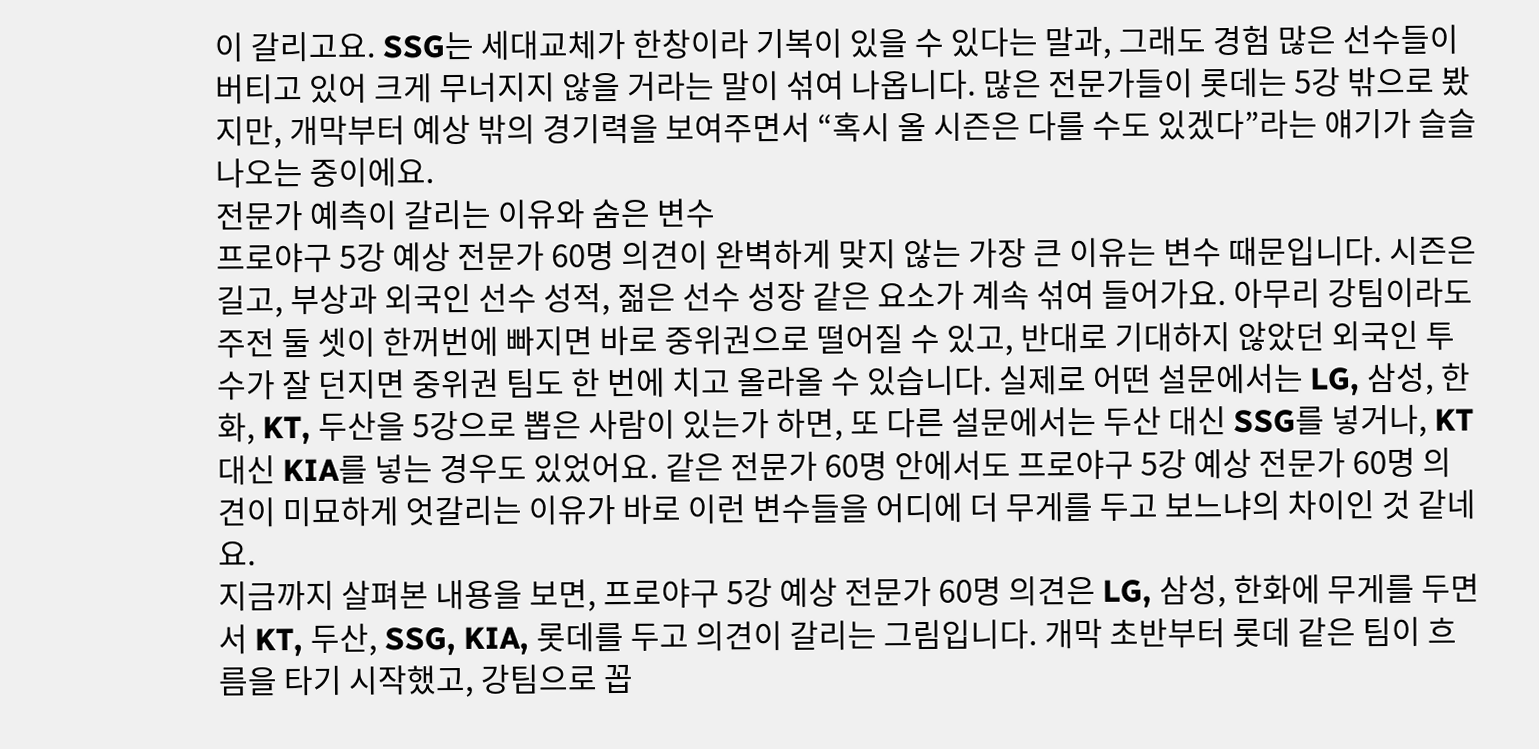이 갈리고요. SSG는 세대교체가 한창이라 기복이 있을 수 있다는 말과, 그래도 경험 많은 선수들이 버티고 있어 크게 무너지지 않을 거라는 말이 섞여 나옵니다. 많은 전문가들이 롯데는 5강 밖으로 봤지만, 개막부터 예상 밖의 경기력을 보여주면서 “혹시 올 시즌은 다를 수도 있겠다”라는 얘기가 슬슬 나오는 중이에요.
전문가 예측이 갈리는 이유와 숨은 변수
프로야구 5강 예상 전문가 60명 의견이 완벽하게 맞지 않는 가장 큰 이유는 변수 때문입니다. 시즌은 길고, 부상과 외국인 선수 성적, 젊은 선수 성장 같은 요소가 계속 섞여 들어가요. 아무리 강팀이라도 주전 둘 셋이 한꺼번에 빠지면 바로 중위권으로 떨어질 수 있고, 반대로 기대하지 않았던 외국인 투수가 잘 던지면 중위권 팀도 한 번에 치고 올라올 수 있습니다. 실제로 어떤 설문에서는 LG, 삼성, 한화, KT, 두산을 5강으로 뽑은 사람이 있는가 하면, 또 다른 설문에서는 두산 대신 SSG를 넣거나, KT 대신 KIA를 넣는 경우도 있었어요. 같은 전문가 60명 안에서도 프로야구 5강 예상 전문가 60명 의견이 미묘하게 엇갈리는 이유가 바로 이런 변수들을 어디에 더 무게를 두고 보느냐의 차이인 것 같네요.
지금까지 살펴본 내용을 보면, 프로야구 5강 예상 전문가 60명 의견은 LG, 삼성, 한화에 무게를 두면서 KT, 두산, SSG, KIA, 롯데를 두고 의견이 갈리는 그림입니다. 개막 초반부터 롯데 같은 팀이 흐름을 타기 시작했고, 강팀으로 꼽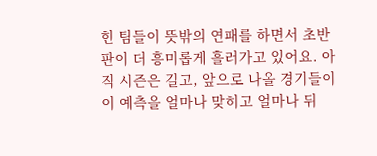힌 팀들이 뜻밖의 연패를 하면서 초반 판이 더 흥미롭게 흘러가고 있어요. 아직 시즌은 길고, 앞으로 나올 경기들이 이 예측을 얼마나 맞히고 얼마나 뒤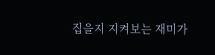집을지 지켜보는 재미가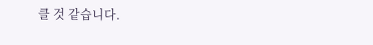클 것 같습니다.